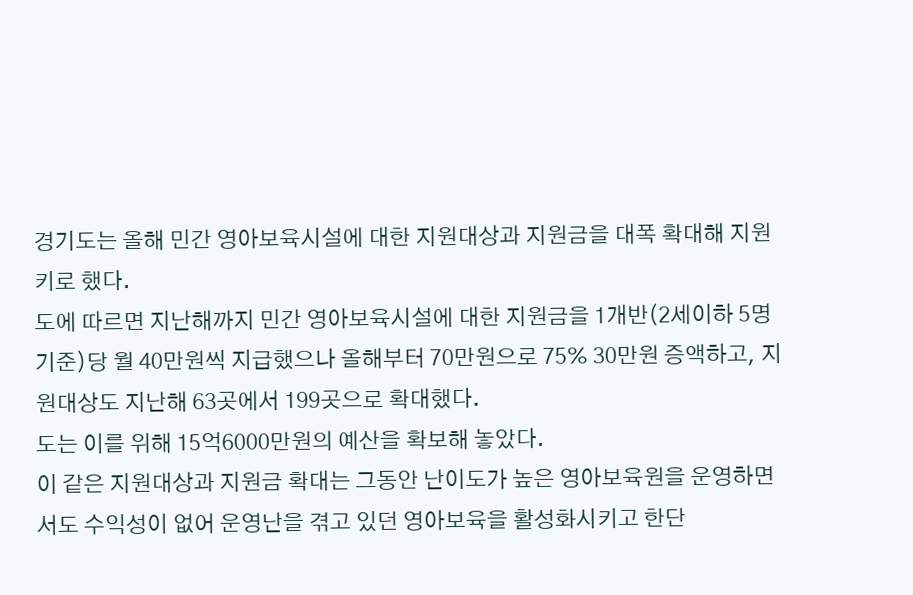경기도는 올해 민간 영아보육시설에 대한 지원대상과 지원금을 대폭 확대해 지원키로 했다.
도에 따르면 지난해까지 민간 영아보육시설에 대한 지원금을 1개반(2세이하 5명 기준)당 월 40만원씩 지급했으나 올해부터 70만원으로 75% 30만원 증액하고, 지원대상도 지난해 63곳에서 199곳으로 확대했다.
도는 이를 위해 15억6000만원의 예산을 확보해 놓았다.
이 같은 지원대상과 지원금 확대는 그동안 난이도가 높은 영아보육원을 운영하면서도 수익성이 없어 운영난을 겪고 있던 영아보육을 활성화시키고 한단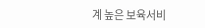계 높은 보육서비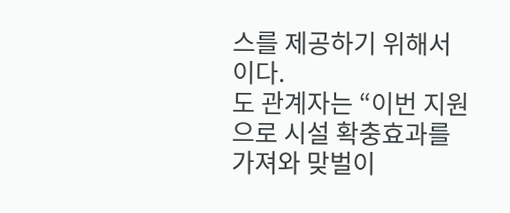스를 제공하기 위해서이다.
도 관계자는 “이번 지원으로 시설 확충효과를 가져와 맞벌이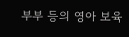부부 등의 영아 보육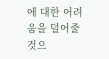에 대한 어려움을 덜어줄 것으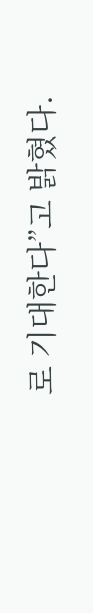로 기대한다”고 밝혔다.